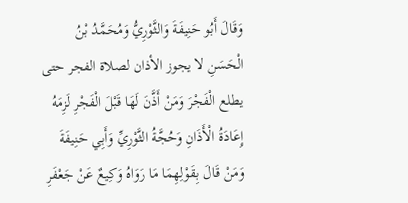وَقَالَ أَبُو حَنِيفَةَ وَالثَّوْرِيُّ وَمُحَمَّدُ بْنُ الْحَسَنِ لا يجوز الأذان لصلاة الفجر حتى يطلع الْفَجْرَ وَمَنْ أَذَّنَ لَهَا قَبْلَ الْفَجْرِ لَزِمَهُ إِعَادَةُ الْأَذَانِ وَحُجَّةُ الثَّوْرِيِّ وَأَبِي حَنِيفَةَ وَمَنْ قَالَ بِقَوْلِهِمَا مَا رَوَاهُ وَكِيعٌ عَنْ جَعْفَرِ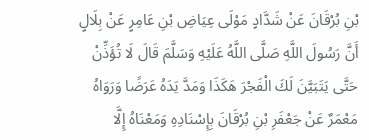بْنِ بُرْقَانَ عَنْ شَدَّادٍ مَوْلَى عِيَاضِ بْنِ عَامِرٍ عَنْ بِلَالٍ أَنَّ رَسُولَ اللَّهِ صَلَّى اللَّهُ عَلَيْهِ وَسَلَّمَ قَالَ لَا تُؤَذِّنْ حَتَّى يَتَبَيَّنَ لَكَ الْفَجْرَ هَكَذَا وَمَدَّ يَدَهُ عَرَضًا وَرَوَاهُ مَعْمَرٌ عَنْ جَعْفَرِ بْنِ بُرْقَانَ بِإِسْنَادِهِ وَمَعْنَاهُ إِلَّا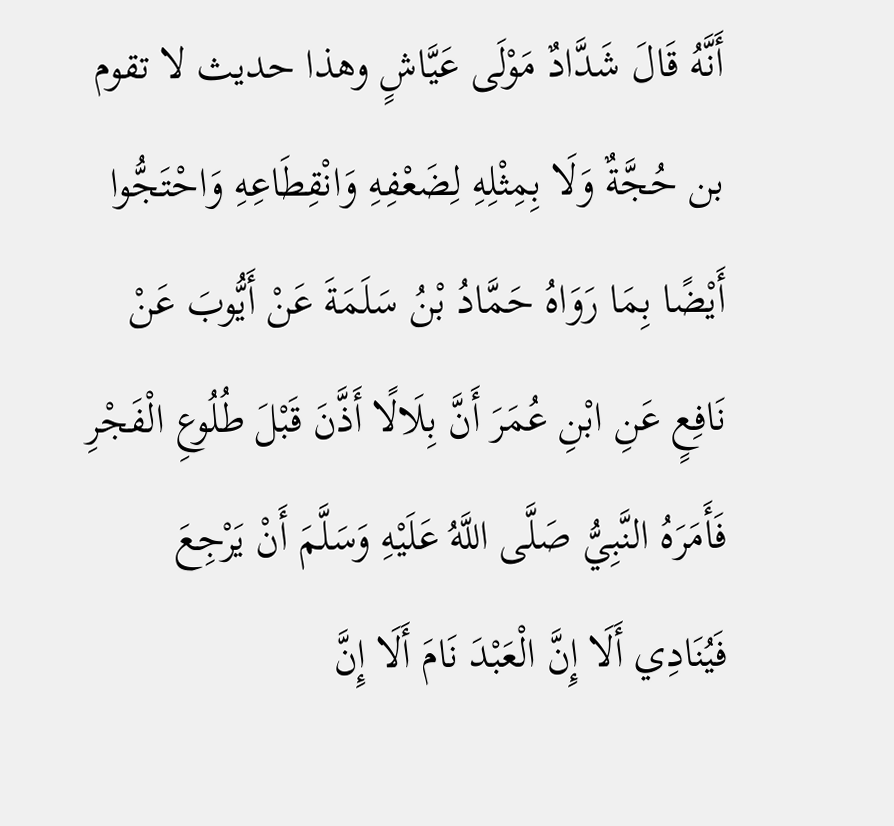أَنَّهُ قَالَ شَدَّادٌ مَوْلَى عَيَّاشٍ وهذا حديث لا تقوم بن حُجَّةٌ وَلَا بِمِثْلِهِ لِضَعْفِهِ وَانْقِطَاعِهِ وَاحْتَجُّوا أَيْضًا بِمَا رَوَاهُ حَمَّادُ بْنُ سَلَمَةَ عَنْ أَيُّوبَ عَنْ نَافِعٍ عَنِ ابْنِ عُمَرَ أَنَّ بِلَالًا أَذَّنَ قَبْلَ طُلُوعِ الْفَجْرِ فَأَمَرَهُ النَّبِيُّ صَلَّى اللَّهُ عَلَيْهِ وَسَلَّمَ أَنْ يَرْجِعَ فَيُنَادِي أَلَا إِنَّ الْعَبْدَ نَامَ أَلَا إِنَّ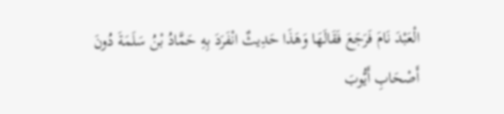الْعَبْدَ نَامَ فَرَجَعَ فَقَالَهَا وَهَذَا حَدِيثٌ انْفَرَدَ بِهِ حَمَّادُ بْنُ سَلَمَةَ دُونَ أَصْحَابِ أَيُّوبَ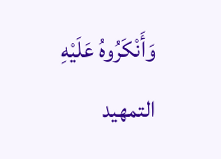وَأَنْكَرُوهُ عَلَيْهِ
التمهيد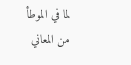لما في الموطأ من المعاني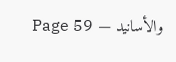والأسانيد — Page 59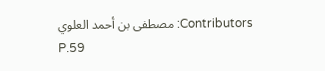Contributors: مصطفى بن أحمد العلوي
P.59